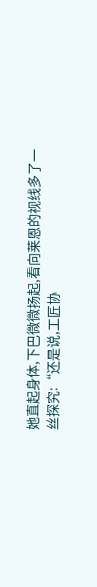她直起身体,下巴微微扬起,看向莱恩的视线多了一丝探究:“还是说,工匠协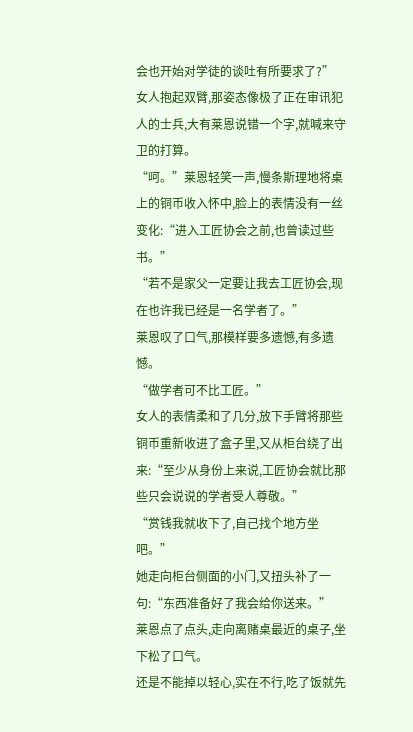会也开始对学徒的谈吐有所要求了?”
女人抱起双臂,那姿态像极了正在审讯犯人的士兵,大有莱恩说错一个字,就喊来守卫的打算。
“呵。”莱恩轻笑一声,慢条斯理地将桌上的铜币收入怀中,脸上的表情没有一丝变化:“进入工匠协会之前,也曾读过些书。”
“若不是家父一定要让我去工匠协会,现在也许我已经是一名学者了。”
莱恩叹了口气,那模样要多遗憾,有多遗憾。
“做学者可不比工匠。”
女人的表情柔和了几分,放下手臂将那些铜币重新收进了盒子里,又从柜台绕了出来:“至少从身份上来说,工匠协会就比那些只会说说的学者受人尊敬。”
“赏钱我就收下了,自己找个地方坐吧。”
她走向柜台侧面的小门,又扭头补了一句:“东西准备好了我会给你送来。”
莱恩点了点头,走向离赌桌最近的桌子,坐下松了口气。
还是不能掉以轻心,实在不行,吃了饭就先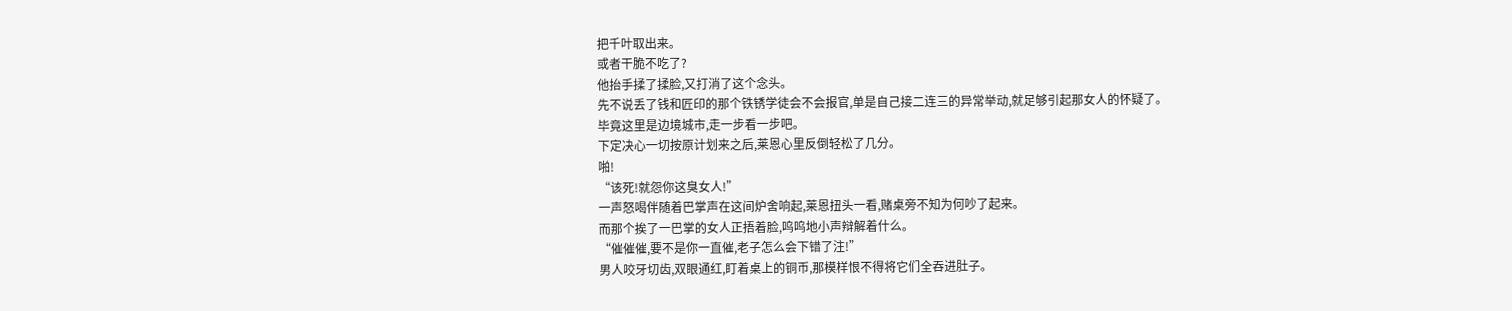把千叶取出来。
或者干脆不吃了?
他抬手揉了揉脸,又打消了这个念头。
先不说丢了钱和匠印的那个铁锈学徒会不会报官,单是自己接二连三的异常举动,就足够引起那女人的怀疑了。
毕竟这里是边境城市,走一步看一步吧。
下定决心一切按原计划来之后,莱恩心里反倒轻松了几分。
啪!
“该死!就怨你这臭女人!”
一声怒喝伴随着巴掌声在这间炉舍响起,莱恩扭头一看,赌桌旁不知为何吵了起来。
而那个挨了一巴掌的女人正捂着脸,呜呜地小声辩解着什么。
“催催催,要不是你一直催,老子怎么会下错了注!”
男人咬牙切齿,双眼通红,盯着桌上的铜币,那模样恨不得将它们全吞进肚子。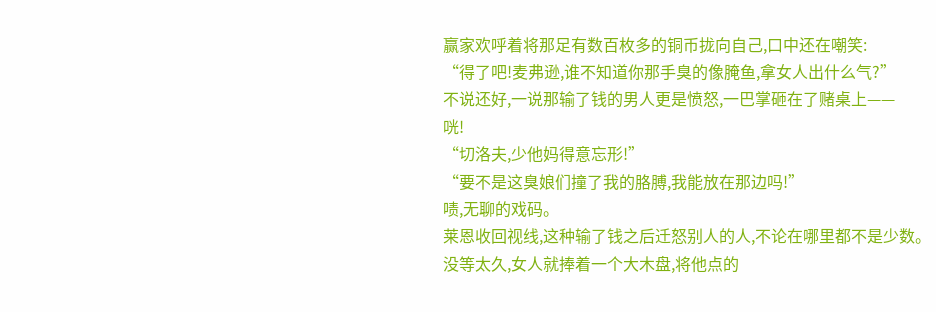赢家欢呼着将那足有数百枚多的铜币拢向自己,口中还在嘲笑:
“得了吧!麦弗逊,谁不知道你那手臭的像腌鱼,拿女人出什么气?”
不说还好,一说那输了钱的男人更是愤怒,一巴掌砸在了赌桌上——
咣!
“切洛夫,少他妈得意忘形!”
“要不是这臭娘们撞了我的胳膊,我能放在那边吗!”
啧,无聊的戏码。
莱恩收回视线,这种输了钱之后迁怒别人的人,不论在哪里都不是少数。
没等太久,女人就捧着一个大木盘,将他点的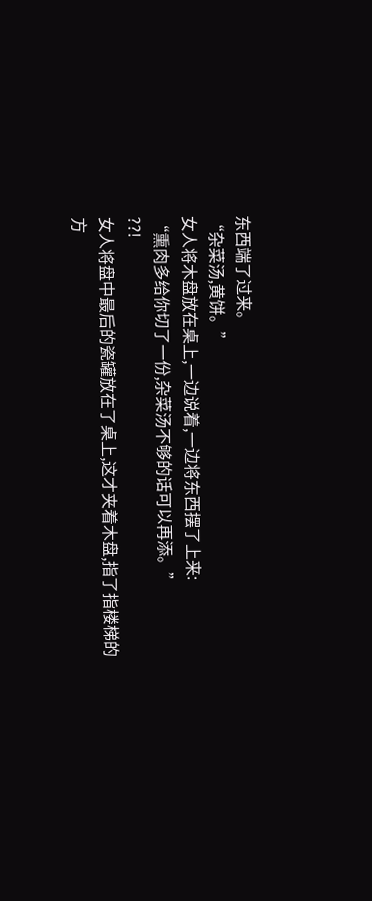东西端了过来。
“杂菜汤,黄饼。”
女人将木盘放在桌上,一边说着,一边将东西摆了上来:
“熏肉多给你切了一份,杂菜汤不够的话可以再添。”
??!
女人将盘中最后的瓷罐放在了桌上,这才夹着木盘,指了指楼梯的方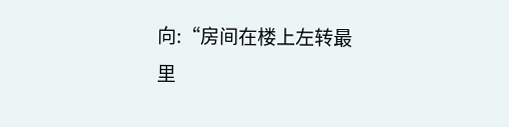向:“房间在楼上左转最里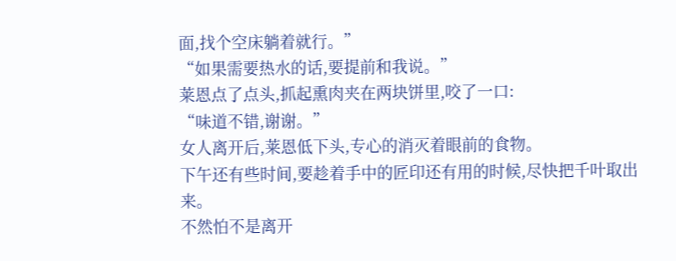面,找个空床躺着就行。”
“如果需要热水的话,要提前和我说。”
莱恩点了点头,抓起熏肉夹在两块饼里,咬了一口:
“味道不错,谢谢。”
女人离开后,莱恩低下头,专心的消灭着眼前的食物。
下午还有些时间,要趁着手中的匠印还有用的时候,尽快把千叶取出来。
不然怕不是离开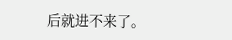后就进不来了。